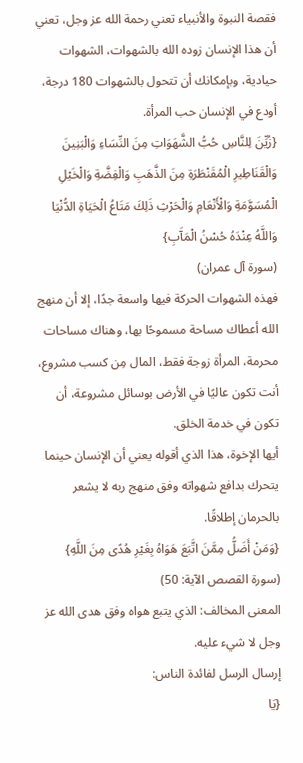فقصة النبوة والأنبياء تعني رحمة الله عز وجل، تعني أن هذا الإنسان زوده الله بالشهوات، الشهوات حيادية، وبإمكانك أن تتحول بالشهوات 180 درجة، أودع في الإنسان حب المرأة.
{زُيِّنَ لِلنَّاسِ حُبُّ الشَّهَوَاتِ مِنَ النِّسَاءِ وَالْبَنِينَ وَالْقَنَاطِيرِ الْمُقَنْطَرَةِ مِنَ الذَّهَبِ وَالْفِضَّةِ وَالْخَيْلِ الْمُسَوَّمَةِ وَالْأَنْعَامِ وَالْحَرْثِ ذَلِكَ مَتَاعُ الْحَيَاةِ الدُّنْيَا وَاللَّهُ عِنْدَهُ حُسْنُ الْمَآَبِ}
(سورة آل عمران)
فهذه الشهوات الحركة فيها واسعة جدًا، إلا أن منهج الله أعطاك مساحة مسموحًا بها، وهناك مساحات محرمة، المرأة زوجة فقط، المال مِن كسب مشروع، أنت تكون عاليًا في الأرض بوسائل مشروعة، أن تكون في خدمة الخلق.
أيها الإخوة، هذا الذي أقوله يعني أن الإنسان حينما يتحرك بدافع شهواته وفق منهج ربه لا يشعر بالحرمان إطلاقًا.
{وَمَنْ أَضَلُّ مِمَّنَ اتَّبَعَ هَوَاهُ بِغَيْرِ هُدًى مِنَ اللَّهِ}
(سورة القصص الآية: 50)
المعنى المخالف: الذي يتبع هواه وفق هدى الله عز وجل لا شيء عليه.
إرسال الرسل لفائدة الناس:
{يَا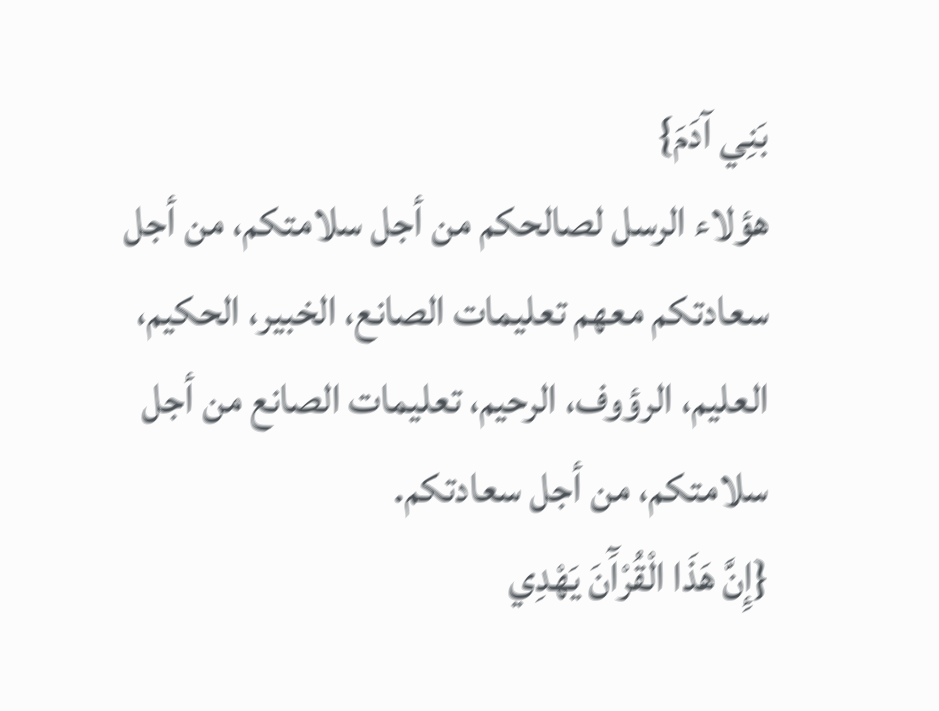بَنِي آدَمَ}
هؤلاء الرسل لصالحكم من أجل سلامتكم، من أجل سعادتكم معهم تعليمات الصانع، الخبير، الحكيم، العليم، الرؤوف، الرحيم، تعليمات الصانع من أجل سلامتكم، من أجل سعادتكم.
{إِنَّ هَذَا الْقُرْآَنَ يَهْدِي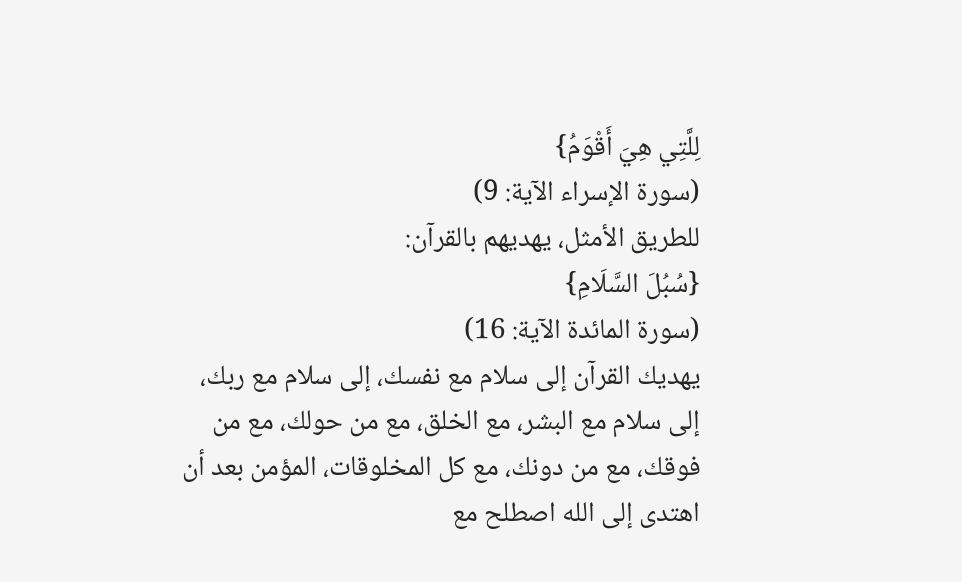لِلَّتِي هِيَ أَقْوَمُ}
(سورة الإسراء الآية: 9)
للطريق الأمثل، يهديهم بالقرآن:
{سُبُلَ السَّلَامِ}
(سورة المائدة الآية: 16)
يهديك القرآن إلى سلام مع نفسك، إلى سلام مع ربك، إلى سلام مع البشر، مع الخلق، مع من حولك، مع من فوقك، مع من دونك، مع كل المخلوقات، المؤمن بعد أن اهتدى إلى الله اصطلح مع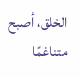الخلق، أصبح متناغمًا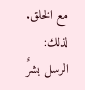مع الخلق.
لذلك:
الرسل بشرٌ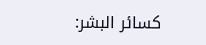كسائر البشر: